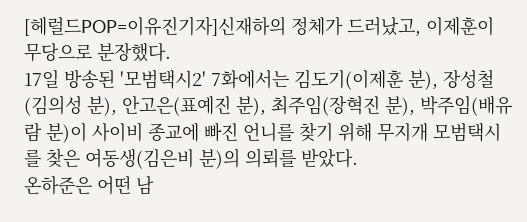[헤럴드POP=이유진기자]신재하의 정체가 드러났고, 이제훈이 무당으로 분장했다.
17일 방송된 '모범택시2' 7화에서는 김도기(이제훈 분), 장성철(김의성 분), 안고은(표예진 분), 최주임(장혁진 분), 박주임(배유람 분)이 사이비 종교에 빠진 언니를 찾기 위해 무지개 모범택시를 찾은 여동생(김은비 분)의 의뢰를 받았다.
온하준은 어떤 남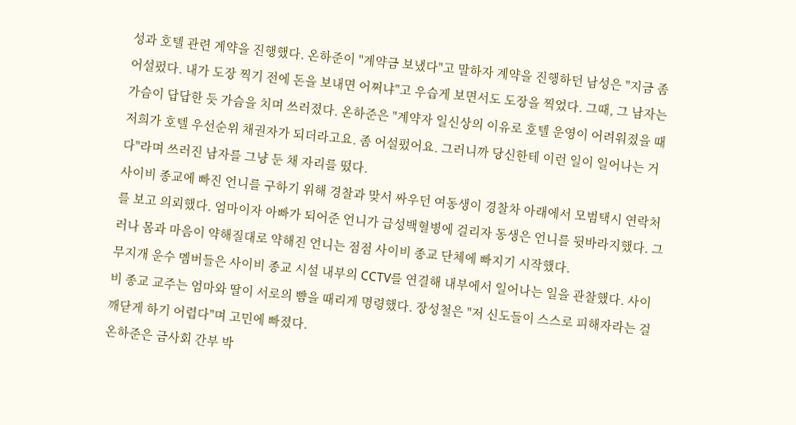성과 호텔 관련 계약을 진행했다. 온하준이 "계약금 보냈다"고 말하자 계약을 진행하던 남성은 "지금 좀 어설펐다. 내가 도장 찍기 전에 돈을 보내면 어쩌냐"고 우습게 보면서도 도장을 찍었다. 그때, 그 남자는 가슴이 답답한 듯 가슴을 치며 쓰러졌다. 온하준은 "계약자 일신상의 이유로 호텔 운영이 어려워졌을 때 저희가 호텔 우선순위 채권자가 되더라고요. 좀 어설펐어요. 그러니까 당신한테 이런 일이 일어나는 거다"라며 쓰러진 남자를 그냥 둔 채 자리를 떴다.
사이비 종교에 빠진 언니를 구하기 위해 경찰과 맞서 싸우던 여동생이 경찰차 아래에서 모범택시 연락처를 보고 의뢰했다. 엄마이자 아빠가 되어준 언니가 급성백혈병에 걸리자 동생은 언니를 뒷바라지했다. 그러나 몸과 마음이 약해질대로 약해진 언니는 점점 사이비 종교 단체에 빠지기 시작했다.
무지개 운수 멤버들은 사이비 종교 시설 내부의 CCTV를 연결해 내부에서 일어나는 일을 관찰했다. 사이비 종교 교주는 엄마와 딸이 서로의 뺨을 때리게 명령했다. 장성철은 "저 신도들이 스스로 피해자라는 걸 깨닫게 하기 어렵다"며 고민에 빠졌다.
온하준은 금사회 간부 박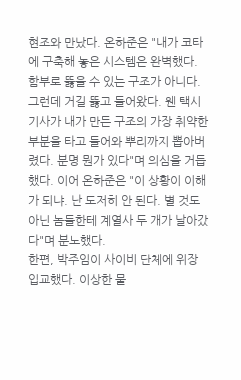현조와 만났다. 온하준은 "내가 코타에 구축해 놓은 시스템은 완벽했다. 함부로 뚫을 수 있는 구조가 아니다. 그런데 거길 뚫고 들어왔다. 웬 택시 기사가 내가 만든 구조의 가장 취약한 부분을 타고 들어와 뿌리까지 뽑아버렸다. 분명 뭔가 있다"며 의심을 거듭했다. 이어 온하준은 "이 상황이 이해가 되냐. 난 도저히 안 된다. 별 것도 아닌 놈들한테 계열사 두 개가 날아갔다"며 분노했다.
한편, 박주임이 사이비 단체에 위장 입교했다. 이상한 물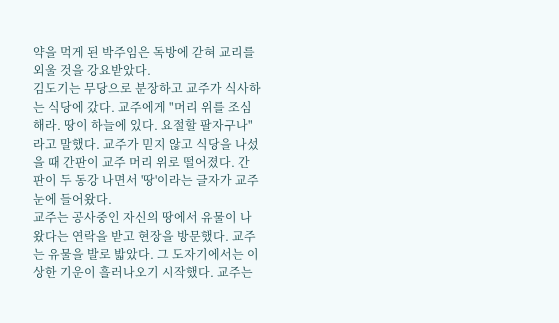약을 먹게 된 박주임은 독방에 갇혀 교리를 외울 것을 강요받았다.
김도기는 무당으로 분장하고 교주가 식사하는 식당에 갔다. 교주에게 "머리 위를 조심해라. 땅이 하늘에 있다. 요절할 팔자구나"라고 말했다. 교주가 믿지 않고 식당을 나섰을 때 간판이 교주 머리 위로 떨어졌다. 간판이 두 동강 나면서 '땅'이라는 글자가 교주 눈에 들어왔다.
교주는 공사중인 자신의 땅에서 유물이 나왔다는 연락을 받고 현장을 방문했다. 교주는 유물을 발로 밟았다. 그 도자기에서는 이상한 기운이 흘러나오기 시작했다. 교주는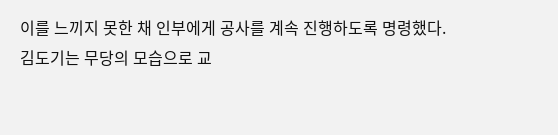이를 느끼지 못한 채 인부에게 공사를 계속 진행하도록 명령했다.
김도기는 무당의 모습으로 교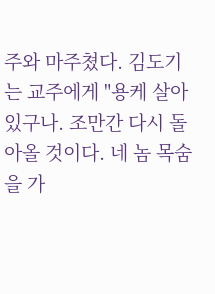주와 마주쳤다. 김도기는 교주에게 "용케 살아있구나. 조만간 다시 돌아올 것이다. 네 놈 목숨을 가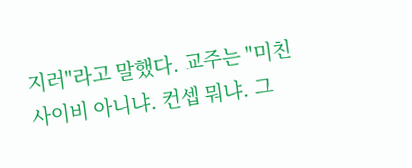지러"라고 말했다. 교주는 "미친 사이비 아니냐. 컨셉 뭐냐. 그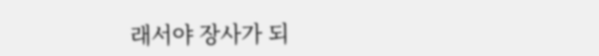래서야 장사가 되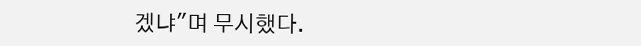겠냐"며 무시했다.